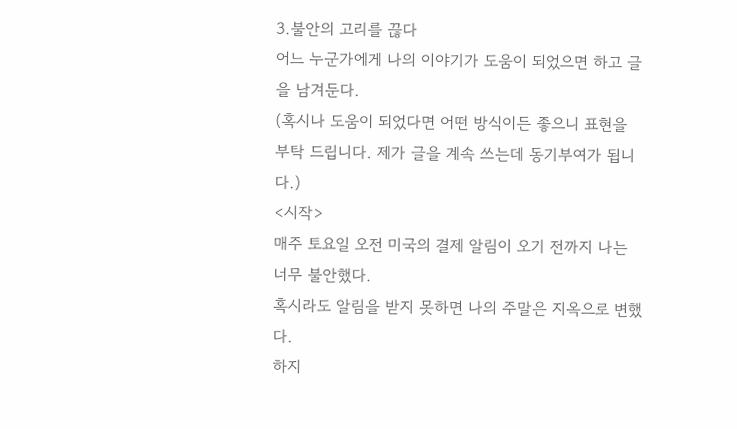3.불안의 고리를 끊다
어느 누군가에게 나의 이야기가 도움이 되었으면 하고 글을 남겨둔다.
(혹시나 도움이 되었다면 어떤 방식이든 좋으니 표현을 부탁 드립니다. 제가 글을 계속 쓰는데 동기부여가 됩니다.)
<시작>
매주 토요일 오전 미국의 결제 알림이 오기 전까지 나는 너무 불안했다.
혹시라도 알림을 받지 못하면 나의 주말은 지옥으로 변했다.
하지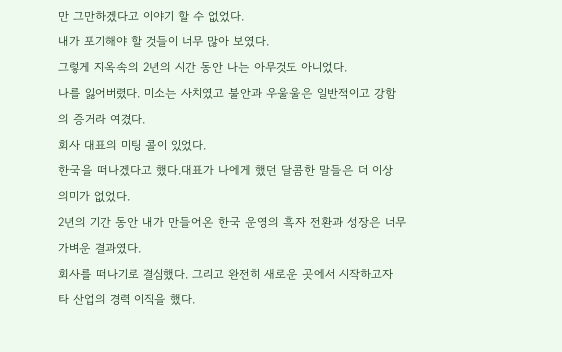만 그만하겠다고 이야기 할 수 없었다.
내가 포기해야 할 것들이 너무 많아 보였다.
그렇게 지옥속의 2년의 시간 동안 나는 아무것도 아니었다.
나를 잃어버렸다. 미소는 사치였고 불안과 우울울은 일반적이고 강함의 증거라 여겼다.
회사 대표의 미팅 콜이 있었다.
한국을 떠나겠다고 했다.대표가 나에게 했던 달콤한 말들은 더 이상 의미가 없었다.
2년의 기간 동안 내가 만들어온 한국 운영의 흑자 전환과 성장은 너무 가벼운 결과였다.
회사를 떠나기로 결심했다. 그리고 완전히 새로운 곳에서 시작하고자 타 산업의 경력 이직을 했다.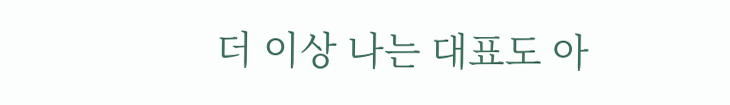더 이상 나는 대표도 아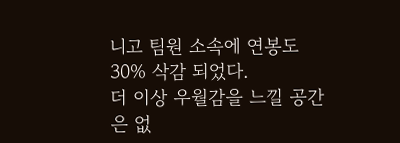니고 팀원 소속에 연봉도 30% 삭감 되었다.
더 이상 우월감을 느낄 공간은 없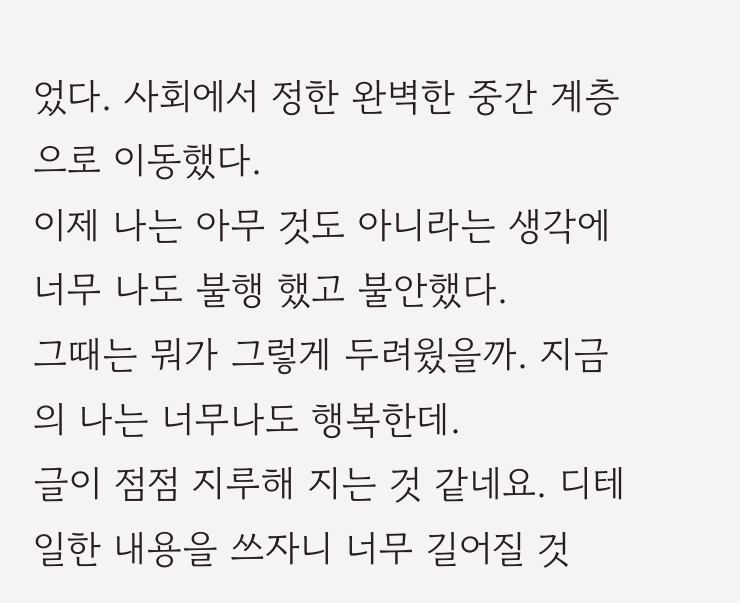었다. 사회에서 정한 완벽한 중간 계층으로 이동했다.
이제 나는 아무 것도 아니라는 생각에 너무 나도 불행 했고 불안했다.
그때는 뭐가 그렇게 두려웠을까. 지금의 나는 너무나도 행복한데.
글이 점점 지루해 지는 것 같네요. 디테일한 내용을 쓰자니 너무 길어질 것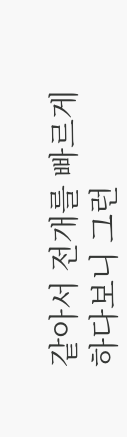같아서 전개를 빠르게 하다보니 그런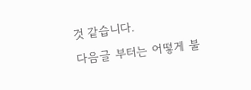것 같습니다.
다음글 부터는 어떻게 불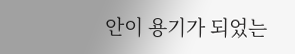안이 용기가 되었는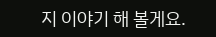지 이야기 해 볼게요.